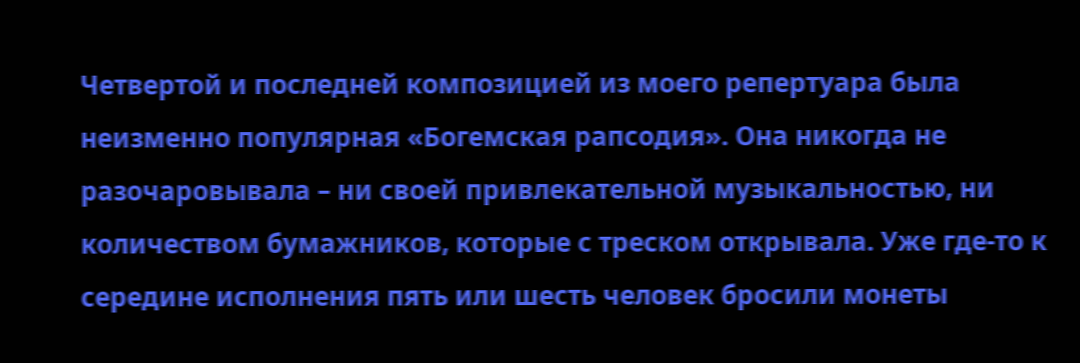Четвертой и последней композицией из моего репертуара была неизменно популярная «Богемская рапсодия». Она никогда не разочаровывала – ни своей привлекательной музыкальностью, ни количеством бумажников, которые с треском открывала. Уже где-то к середине исполнения пять или шесть человек бросили монеты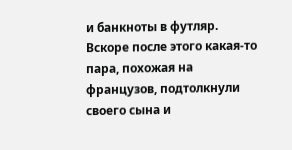и банкноты в футляр. Вскоре после этого какая-то пара, похожая на французов, подтолкнули своего сына и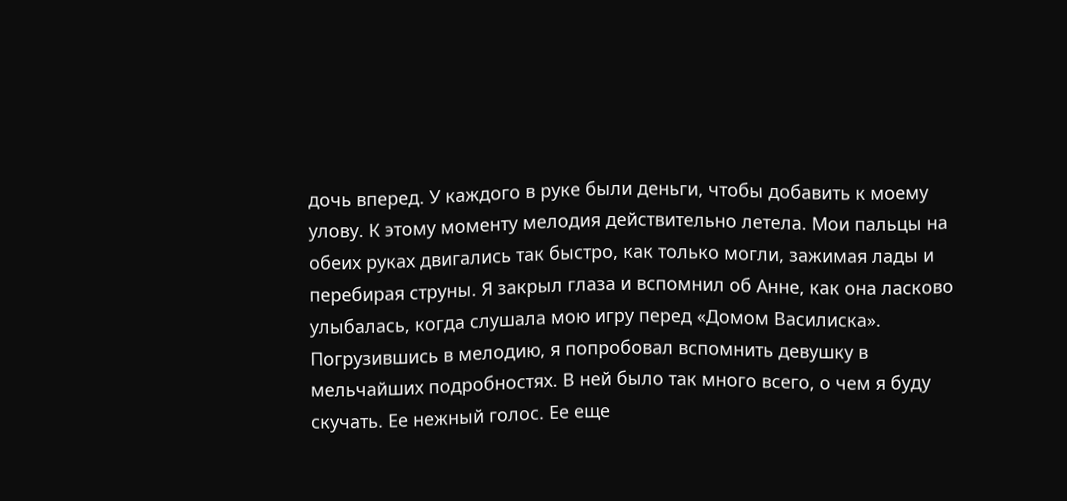дочь вперед. У каждого в руке были деньги, чтобы добавить к моему улову. К этому моменту мелодия действительно летела. Мои пальцы на обеих руках двигались так быстро, как только могли, зажимая лады и перебирая струны. Я закрыл глаза и вспомнил об Анне, как она ласково улыбалась, когда слушала мою игру перед «Домом Василиска». Погрузившись в мелодию, я попробовал вспомнить девушку в мельчайших подробностях. В ней было так много всего, о чем я буду скучать. Ее нежный голос. Ее еще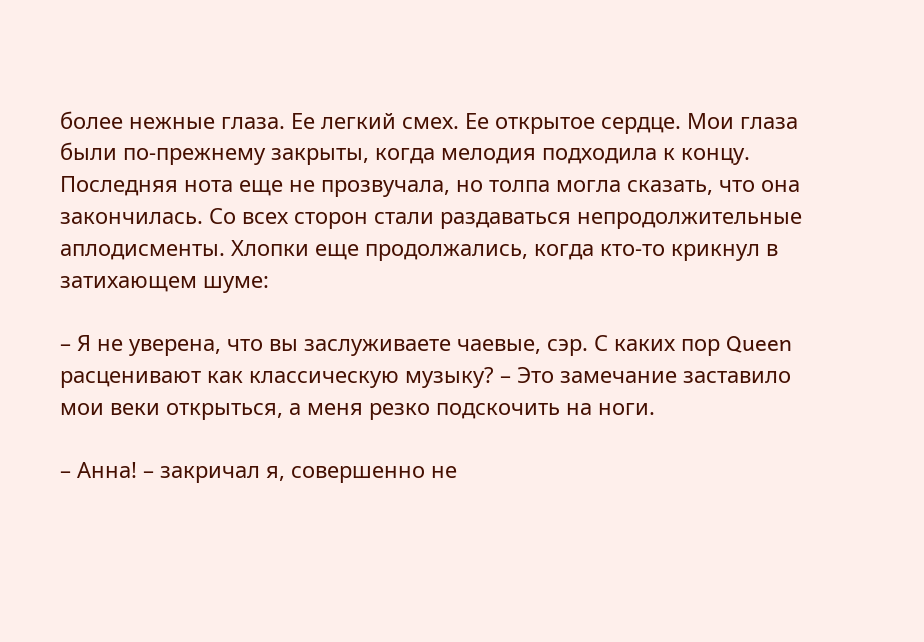более нежные глаза. Ее легкий смех. Ее открытое сердце. Мои глаза были по-прежнему закрыты, когда мелодия подходила к концу. Последняя нота еще не прозвучала, но толпа могла сказать, что она закончилась. Со всех сторон стали раздаваться непродолжительные аплодисменты. Хлопки еще продолжались, когда кто-то крикнул в затихающем шуме:

– Я не уверена, что вы заслуживаете чаевые, сэр. С каких пор Queen расценивают как классическую музыку? – Это замечание заставило мои веки открыться, а меня резко подскочить на ноги.

– Анна! – закричал я, совершенно не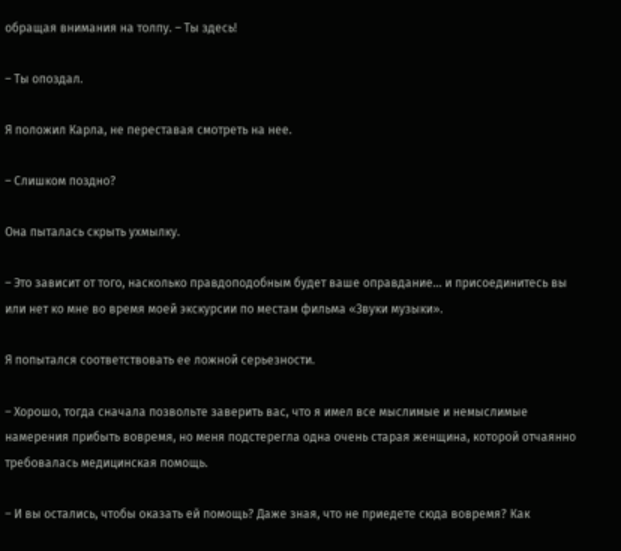обращая внимания на толпу. – Ты здесь!

– Ты опоздал.

Я положил Карла, не переставая смотреть на нее.

– Слишком поздно?

Она пыталась скрыть ухмылку.

– Это зависит от того, насколько правдоподобным будет ваше оправдание… и присоединитесь вы или нет ко мне во время моей экскурсии по местам фильма «Звуки музыки».

Я попытался соответствовать ее ложной серьезности.

– Хорошо, тогда сначала позвольте заверить вас, что я имел все мыслимые и немыслимые намерения прибыть вовремя, но меня подстерегла одна очень старая женщина, которой отчаянно требовалась медицинская помощь.

– И вы остались, чтобы оказать ей помощь? Даже зная, что не приедете сюда вовремя? Как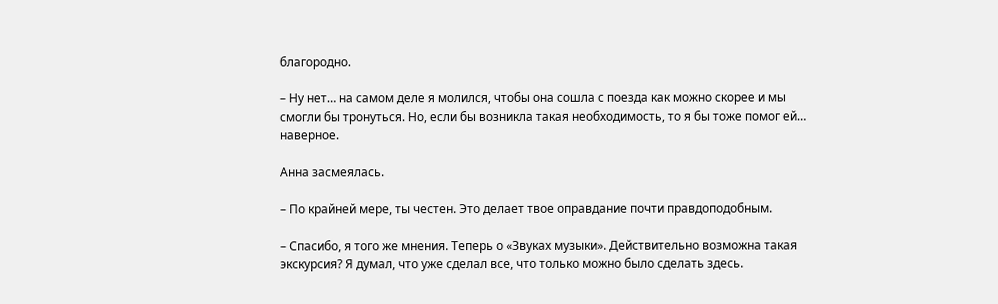благородно.

– Ну нет… на самом деле я молился, чтобы она сошла с поезда как можно скорее и мы смогли бы тронуться. Но, если бы возникла такая необходимость, то я бы тоже помог ей… наверное.

Анна засмеялась.

– По крайней мере, ты честен. Это делает твое оправдание почти правдоподобным.

– Спасибо, я того же мнения. Теперь о «Звуках музыки». Действительно возможна такая экскурсия? Я думал, что уже сделал все, что только можно было сделать здесь.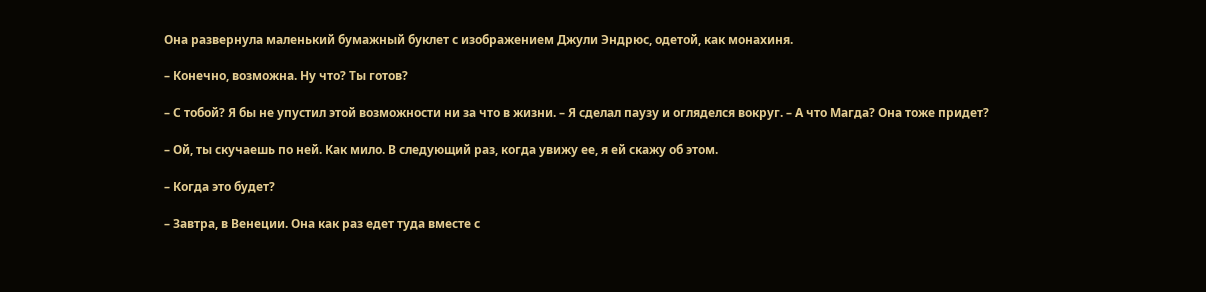Она развернула маленький бумажный буклет с изображением Джули Эндрюс, одетой, как монахиня.

– Конечно, возможна. Ну что? Ты готов?

– С тобой? Я бы не упустил этой возможности ни за что в жизни. – Я сделал паузу и огляделся вокруг. – А что Магда? Она тоже придет?

– Ой, ты скучаешь по ней. Как мило. В следующий раз, когда увижу ее, я ей скажу об этом.

– Когда это будет?

– Завтра, в Венеции. Она как раз едет туда вместе с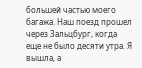большей частью моего багажа. Наш поезд прошел через Зальцбург, когда еще не было десяти утра. Я вышла, а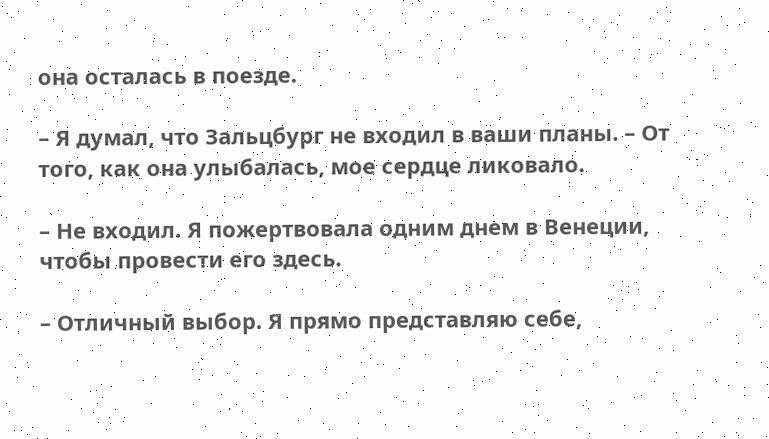она осталась в поезде.

– Я думал, что Зальцбург не входил в ваши планы. – От того, как она улыбалась, мое сердце ликовало.

– Не входил. Я пожертвовала одним днем в Венеции, чтобы провести его здесь.

– Отличный выбор. Я прямо представляю себе,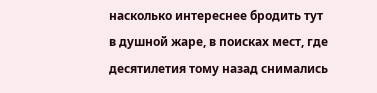насколько интереснее бродить тут в душной жаре, в поисках мест, где десятилетия тому назад снимались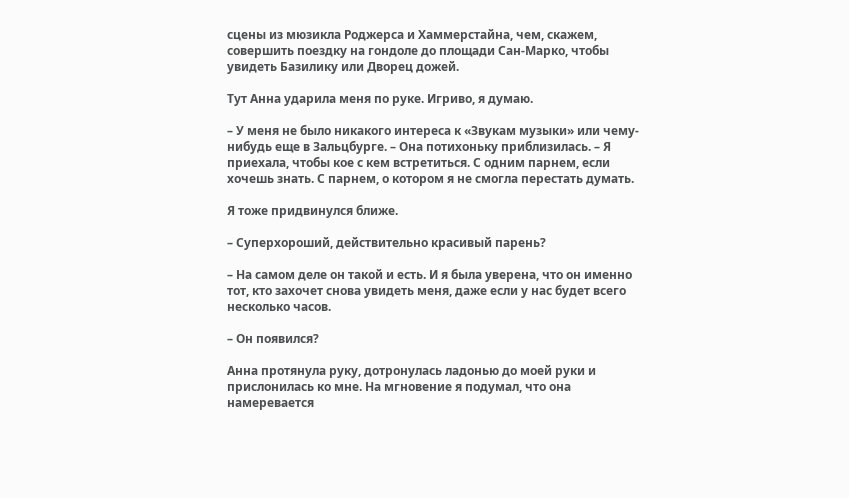сцены из мюзикла Роджерса и Хаммерстайна, чем, скажем, совершить поездку на гондоле до площади Сан-Марко, чтобы увидеть Базилику или Дворец дожей.

Тут Анна ударила меня по руке. Игриво, я думаю.

– У меня не было никакого интереса к «Звукам музыки» или чему-нибудь еще в Зальцбурге. – Она потихоньку приблизилась. – Я приехала, чтобы кое с кем встретиться. С одним парнем, если хочешь знать. С парнем, о котором я не смогла перестать думать.

Я тоже придвинулся ближе.

– Суперхороший, действительно красивый парень?

– На самом деле он такой и есть. И я была уверена, что он именно тот, кто захочет снова увидеть меня, даже если у нас будет всего несколько часов.

– Он появился?

Анна протянула руку, дотронулась ладонью до моей руки и прислонилась ко мне. На мгновение я подумал, что она намеревается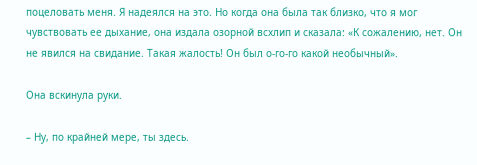поцеловать меня. Я надеялся на это. Но когда она была так близко, что я мог чувствовать ее дыхание, она издала озорной всхлип и сказала: «К сожалению, нет. Он не явился на свидание. Такая жалость! Он был о-го-го какой необычный».

Она вскинула руки.

– Ну, по крайней мере, ты здесь.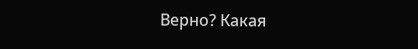Верно? Какая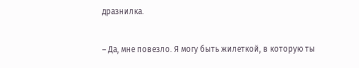дразнилка.

– Да, мне повезло. Я могу быть жилеткой, в которую ты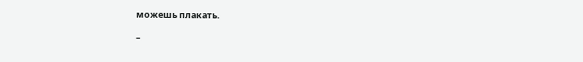можешь плакать.

–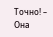Точно! – Она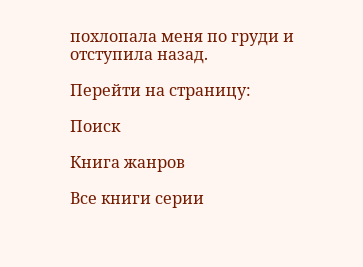похлопала меня по груди и отступила назад.

Перейти на страницу:

Поиск

Книга жанров

Все книги серии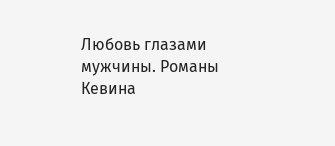Любовь глазами мужчины. Романы Кевина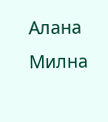Алана Милна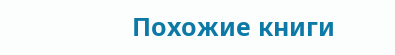Похожие книги